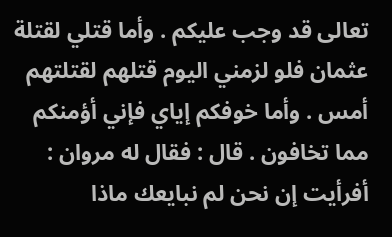تعالى قد وجب عليكم . وأما قتلي لقتلة عثمان فلو لزمني اليوم قتلهم لقتلتهم أمس . وأما خوفكم إياي فإني أؤمنكم مما تخافون . قال : فقال له مروان : أفرأيت إن نحن لم نبايعك ماذا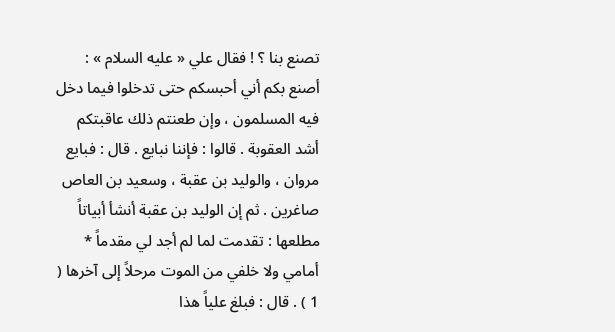تصنع بنا ؟ ! فقال علي « عليه السلام » : أصنع بكم أني أحبسكم حتى تدخلوا فيما دخل فيه المسلمون ، وإن طعنتم ذلك عاقبتكم أشد العقوبة . قالوا : فإننا نبايع . قال : فبايع مروان ، والوليد بن عقبة ، وسعيد بن العاص صاغرين . ثم إن الوليد بن عقبة أنشأ أبياتاً مطلعها : تقدمت لما لم أجد لي مقدماً * أمامي ولا خلفي من الموت مرحلاً إلى آخرها ( 1 ) . قال : فبلغ علياً هذا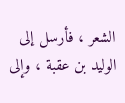الشعر ، فأرسل إلى الوليد بن عقبة ، وإلى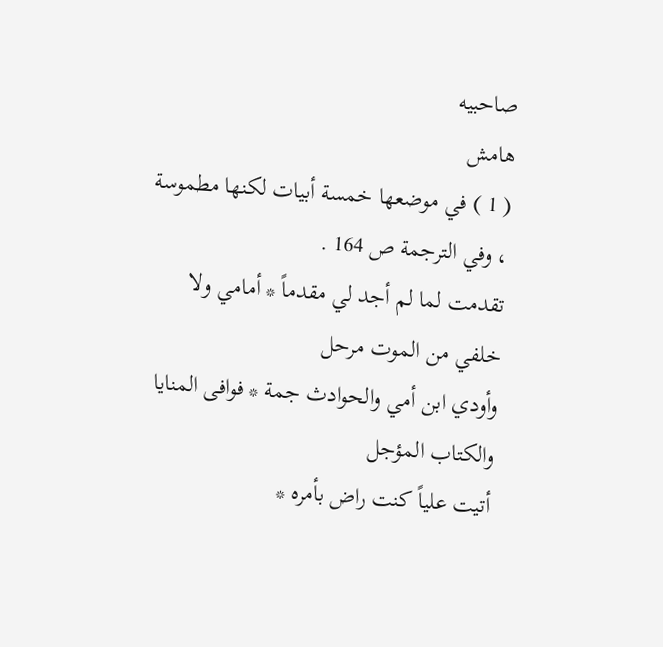صاحبيه
هامش
( 1 ) في موضعها خمسة أبيات لكنها مطموسة ، وفي الترجمة ص 164 .
تقدمت لما لم أجد لي مقدماً * أمامي ولا خلفي من الموت مرحل
وأودي ابن أمي والحوادث جمة * فوافى المنايا والكتاب المؤجل
أتيت علياً كنت راض بأمره *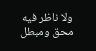ولا ناظر فيه محق ومبطل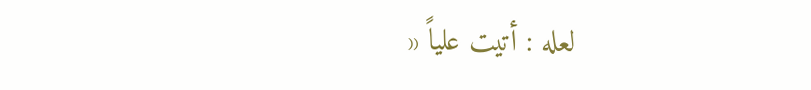لعله : أتيت علياً «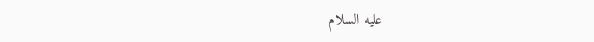عليه السلام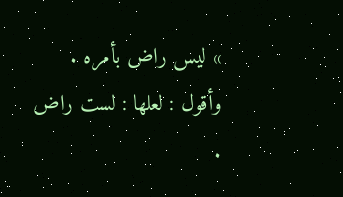» ليس راض بأمره .
وأقول : لعلها : لست راض .